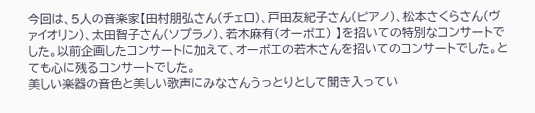今回は、5人の音楽家【田村朋弘さん(チェロ)、戸田友紀子さん(ピアノ)、松本さくらさん(ヴァイオリン)、太田智子さん(ソプラノ)、若木麻有(オーボエ) 】を招いての特別なコンサートでした。以前企画したコンサートに加えて、オーボエの若木さんを招いてのコンサートでした。とても心に残るコンサートでした。
美しい楽器の音色と美しい歌声にみなさんうっとりとして聞き入ってい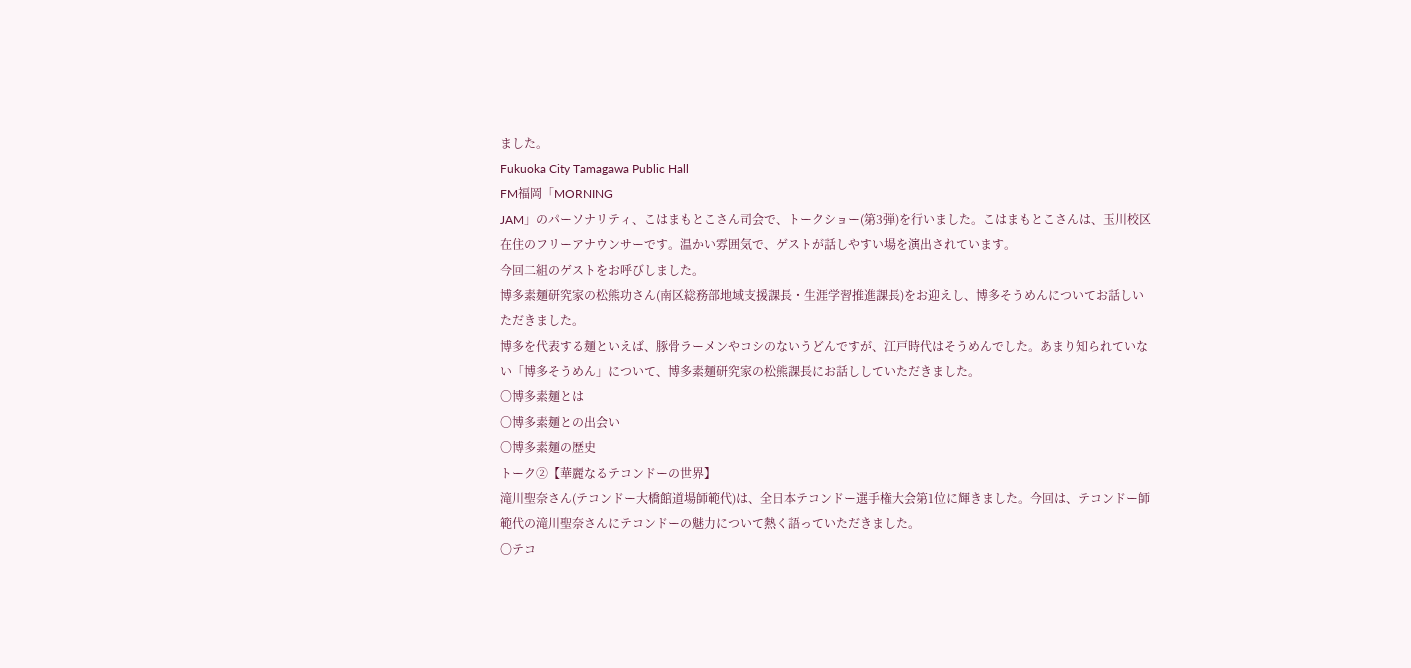ました。
Fukuoka City Tamagawa Public Hall
FM福岡「MORNING
JAM」のパーソナリティ、こはまもとこさん司会で、トークショー(第3弾)を行いました。こはまもとこさんは、玉川校区在住のフリーアナウンサーです。温かい雰囲気で、ゲストが話しやすい場を演出されています。
今回二組のゲストをお呼びしました。
博多素麺研究家の松熊功さん(南区総務部地域支援課長・生涯学習推進課長)をお迎えし、博多そうめんについてお話しいただきました。
博多を代表する麺といえば、豚骨ラーメンやコシのないうどんですが、江戸時代はそうめんでした。あまり知られていない「博多そうめん」について、博多素麺研究家の松熊課長にお話ししていただきました。
〇博多素麺とは
〇博多素麺との出会い
〇博多素麺の歴史
トーク②【華麗なるテコンドーの世界】
滝川聖奈さん(テコンドー大橋館道場師範代)は、全日本テコンドー選手権大会第1位に輝きました。今回は、テコンドー師範代の滝川聖奈さんにテコンドーの魅力について熱く語っていただきました。
〇テコ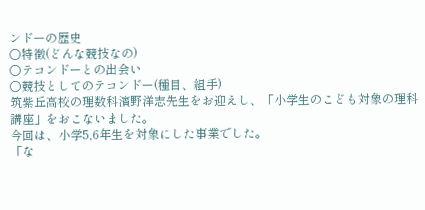ンドーの歴史
〇特徴(どんな競技なの)
〇テコンドーとの出会い
〇競技としてのテコンドー(種目、組手)
筑紫丘高校の理数科濱野洋志先生をお迎えし、「小学生のこども対象の理科講座」をおこないました。
今回は、小学5,6年生を対象にした事業でした。
「な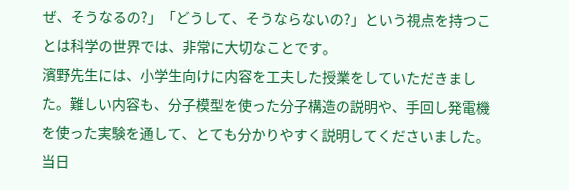ぜ、そうなるの?」「どうして、そうならないの?」という視点を持つことは科学の世界では、非常に大切なことです。
濱野先生には、小学生向けに内容を工夫した授業をしていただきました。難しい内容も、分子模型を使った分子構造の説明や、手回し発電機を使った実験を通して、とても分かりやすく説明してくださいました。
当日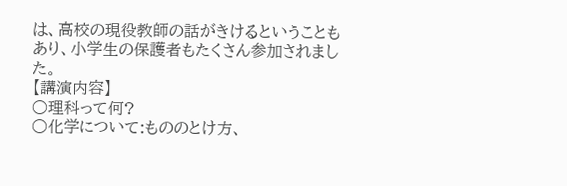は、高校の現役教師の話がきけるということもあり、小学生の保護者もたくさん参加されました。
【講演内容】
○理科って何?
○化学について:もののとけ方、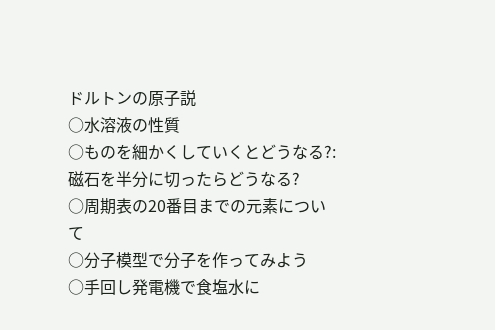ドルトンの原子説
○水溶液の性質
○ものを細かくしていくとどうなる?:磁石を半分に切ったらどうなる?
○周期表の20番目までの元素について
○分子模型で分子を作ってみよう
○手回し発電機で食塩水に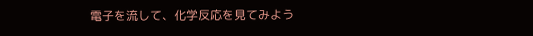電子を流して、化学反応を見てみよう